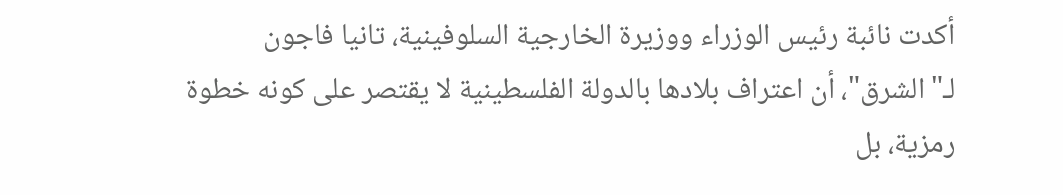أكدت نائبة رئيس الوزراء ووزيرة الخارجية السلوفينية، تانيا فاجون لـ"الشرق"، أن اعتراف بلادها بالدولة الفلسطينية لا يقتصر على كونه خطوة رمزية، بل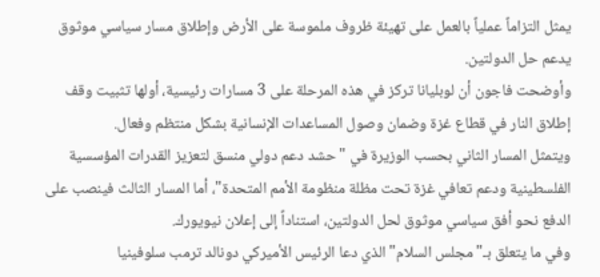يمثل التزاماً عملياً بالعمل على تهيئة ظروف ملموسة على الأرض وإطلاق مسار سياسي موثوق يدعم حل الدولتين.
وأوضحت فاجون أن لوبليانا تركز في هذه المرحلة على 3 مسارات رئيسية، أولها تثبيت وقف إطلاق النار في قطاع غزة وضمان وصول المساعدات الإنسانية بشكل منتظم وفعال.
ويتمثل المسار الثاني بحسب الوزيرة في "حشد دعم دولي منسق لتعزيز القدرات المؤسسية الفلسطينية ودعم تعافي غزة تحت مظلة منظومة الأمم المتحدة"، أما المسار الثالث فينصب على الدفع نحو أفق سياسي موثوق لحل الدولتين، استناداً إلى إعلان نيويورك.
وفي ما يتعلق بـ"مجلس السلام" الذي دعا الرئيس الأميركي دونالد ترمب سلوفينيا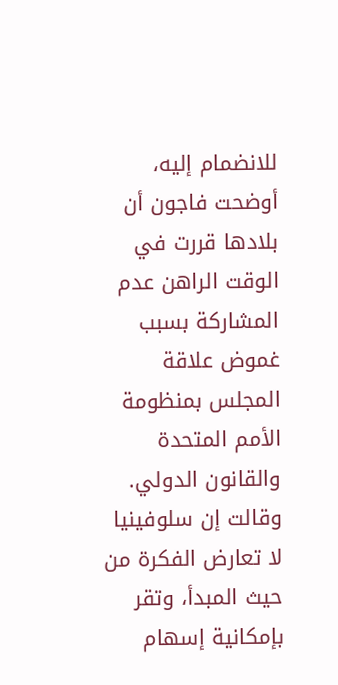للانضمام إليه، أوضحت فاجون أن بلادها قررت في الوقت الراهن عدم المشاركة بسبب غموض علاقة المجلس بمنظومة الأمم المتحدة والقانون الدولي.
وقالت إن سلوفينيا لا تعارض الفكرة من حيث المبدأ، وتقر بإمكانية إسهام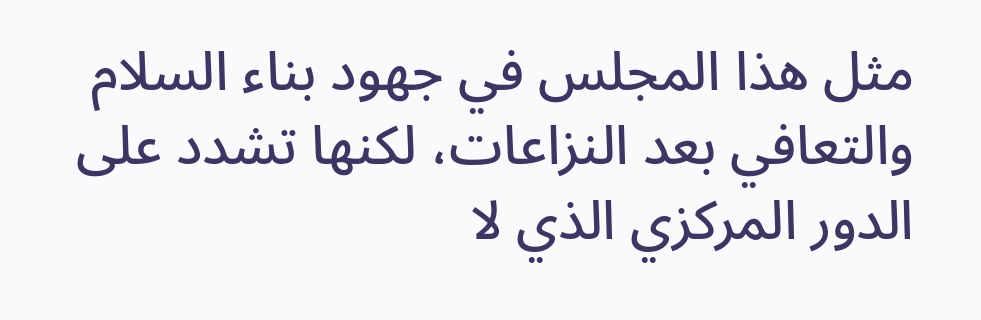مثل هذا المجلس في جهود بناء السلام والتعافي بعد النزاعات، لكنها تشدد على الدور المركزي الذي لا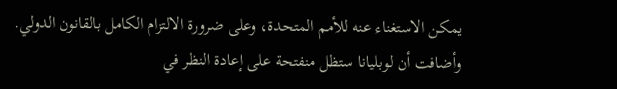يمكن الاستغناء عنه للأمم المتحدة، وعلى ضرورة الالتزام الكامل بالقانون الدولي.
وأضافت أن لوبليانا ستظل منفتحة على إعادة النظر في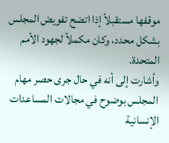موقفها مستقبلاً إذا اتضح تفويض المجلس بشكل محدد، وكان مكملاً لجهود الأمم المتحدة.
وأشارت إلى أنه في حال جرى حصر مهام المجلس بوضوح في مجالات المساعدات الإنسانية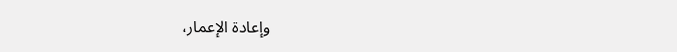وإعادة الإعمار،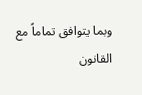وبما يتوافق تماماً مع القانون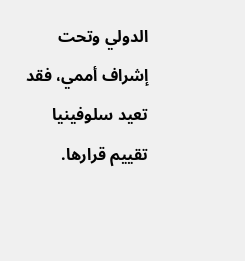الدولي وتحت إشراف أممي، فقد تعيد سلوفينيا تقييم قرارها.